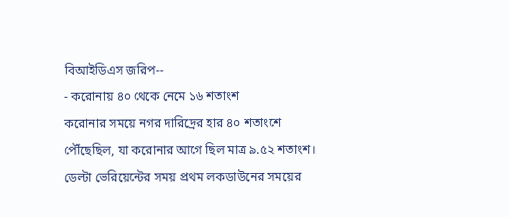বিআইডিএস জরিপ--
- করোনায় ৪০ থেকে নেমে ১৬ শতাংশ
করোনার সময়ে নগর দারিদ্রের হার ৪০ শতাংশে পৌঁছেছিল, যা করোনার আগে ছিল মাত্র ৯.৫২ শতাংশ। ডেল্টা ভেরিয়েন্টের সময় প্রথম লকডাউনের সময়ের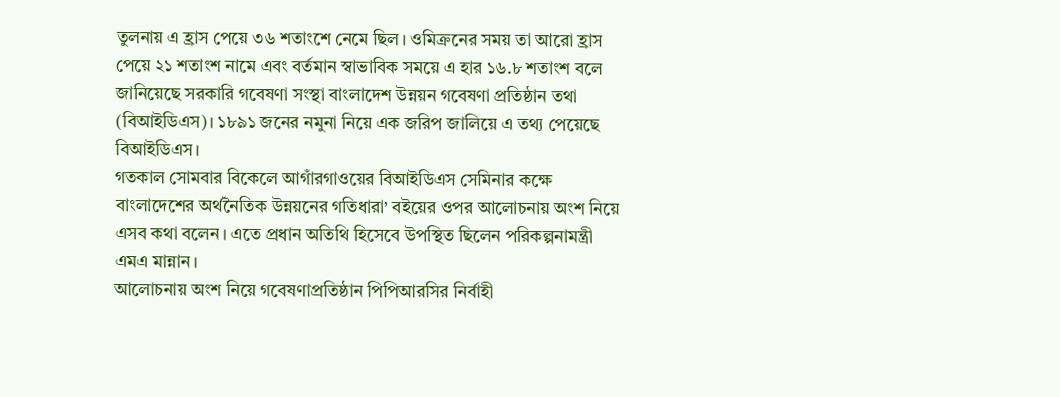তুলনায় এ হ্রাস পেয়ে ৩৬ শতাংশে নেমে ছিল। ওমিক্রনের সময় তা আরো হ্রাস পেয়ে ২১ শতাংশ নামে এবং বর্তমান স্বাভাবিক সময়ে এ হার ১৬.৮ শতাংশ বলে জানিয়েছে সরকারি গবেষণা সংস্থা বাংলাদেশ উন্নয়ন গবেষণা প্রতিষ্ঠান তথা (বিআইডিএস)। ১৮৯১ জনের নমুনা নিয়ে এক জরিপ জালিয়ে এ তথ্য পেয়েছে বিআইডিএস।
গতকাল সোমবার বিকেলে আগাঁরগাওয়ের বিআইডিএস সেমিনার কক্ষে বাংলাদেশের অর্থনৈতিক উন্নয়নের গতিধারা’ বইয়ের ওপর আলোচনায় অংশ নিয়ে এসব কথা বলেন। এতে প্রধান অতিথি হিসেবে উপস্থিত ছিলেন পরিকল্পনামন্ত্রী এমএ মান্নান।
আলোচনায় অংশ নিয়ে গবেষণাপ্রতিষ্ঠান পিপিআরসির নির্বাহী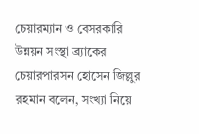চেয়ারম্যান ও বেসরকারি উন্নয়ন সংস্থা ব্র্যাকের চেয়ারপারসন হোসেন জিল্লুর রহমান বলেন, সংখ্যা নিয়ে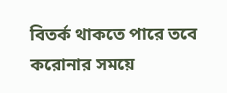বিতর্ক থাকতে পারে তবে করোনার সময়ে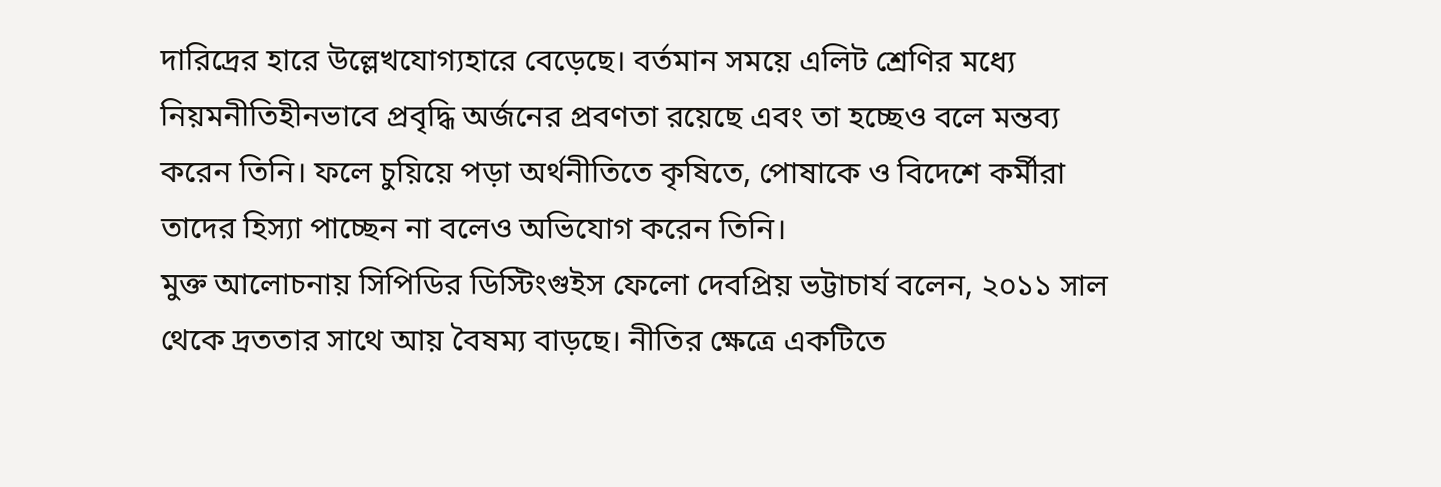দারিদ্রের হারে উল্লেখযোগ্যহারে বেড়েছে। বর্তমান সময়ে এলিট শ্রেণির মধ্যে নিয়মনীতিহীনভাবে প্রবৃদ্ধি অর্জনের প্রবণতা রয়েছে এবং তা হচ্ছেও বলে মন্তব্য করেন তিনি। ফলে চুয়িয়ে পড়া অর্থনীতিতে কৃষিতে, পোষাকে ও বিদেশে কর্মীরা তাদের হিস্যা পাচ্ছেন না বলেও অভিযোগ করেন তিনি।
মুক্ত আলোচনায় সিপিডির ডিস্টিংগুইস ফেলো দেবপ্রিয় ভট্টাচার্য বলেন, ২০১১ সাল থেকে দ্রততার সাথে আয় বৈষম্য বাড়ছে। নীতির ক্ষেত্রে একটিতে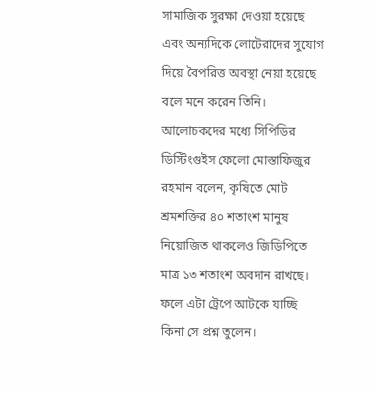সামাজিক সুরক্ষা দেওয়া হয়েছে এবং অন্যদিকে লোটেরাদের সুযোগ দিয়ে বৈপরিত্ত অবস্থা নেয়া হয়েছে বলে মনে করেন তিনি।
আলোচকদের মধ্যে সিপিডির ডিস্টিংগুইস ফেলো মোস্তাফিজুর রহমান বলেন, কৃষিতে মোট শ্রমশক্তির ৪০ শতাংশ মানুষ নিয়োজিত থাকলেও জিডিপিতে মাত্র ১৩ শতাংশ অবদান রাখছে। ফলে এটা ট্রেপে আটকে যাচ্ছি কিনা সে প্রশ্ন তুলেন।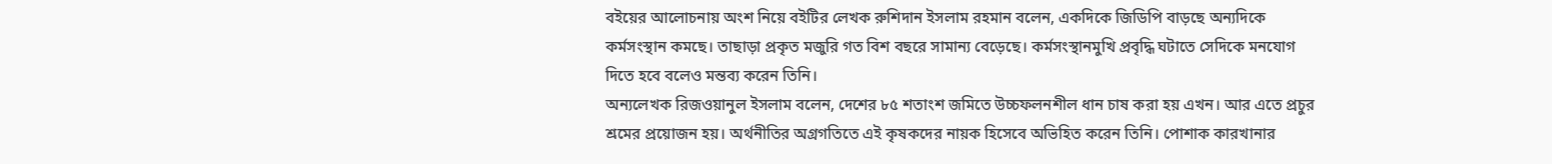বইয়ের আলোচনায় অংশ নিয়ে বইটির লেখক রুশিদান ইসলাম রহমান বলেন, একদিকে জিডিপি বাড়ছে অন্যদিকে কর্মসংস্থান কমছে। তাছাড়া প্রকৃত মজুরি গত বিশ বছরে সামান্য বেড়েছে। কর্মসংস্থানমুখি প্রবৃদ্ধি ঘটাতে সেদিকে মনযোগ দিতে হবে বলেও মন্তব্য করেন তিনি।
অন্যলেখক রিজওয়ানুল ইসলাম বলেন, দেশের ৮৫ শতাংশ জমিতে উচ্চফলনশীল ধান চাষ করা হয় এখন। আর এতে প্রচুর শ্রমের প্রয়োজন হয়। অর্থনীতির অগ্রগতিতে এই কৃষকদের নায়ক হিসেবে অভিহিত করেন তিনি। পোশাক কারখানার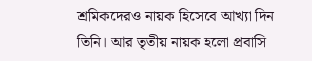শ্রমিকদেরও নায়ক হিসেবে আখ্যা দিন তিনি। আর তৃতীয় নায়ক হলো প্রবাসি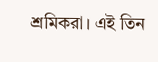শ্রমিকরা। এই তিন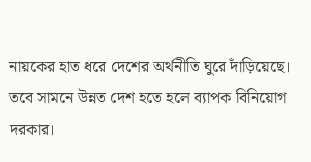নায়কের হাত ধরে দেশের অর্থনীতি ঘুরে দাঁড়িয়েছে।
তবে সামনে উন্নত দেশ হতে হলে ব্যাপক বিনিয়োগ দরকার।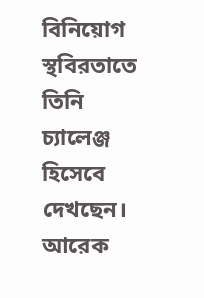বিনিয়োগ স্থবিরতাতে তিনি চ্যালেঞ্জ হিসেবে দেখছেন। আরেক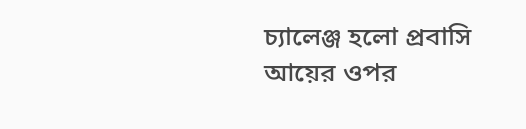চ্যালেঞ্জ হলো প্রবাসি আয়ের ওপর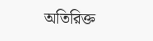অতিরিক্ত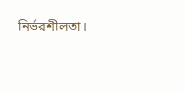নির্ভরশীলতা।